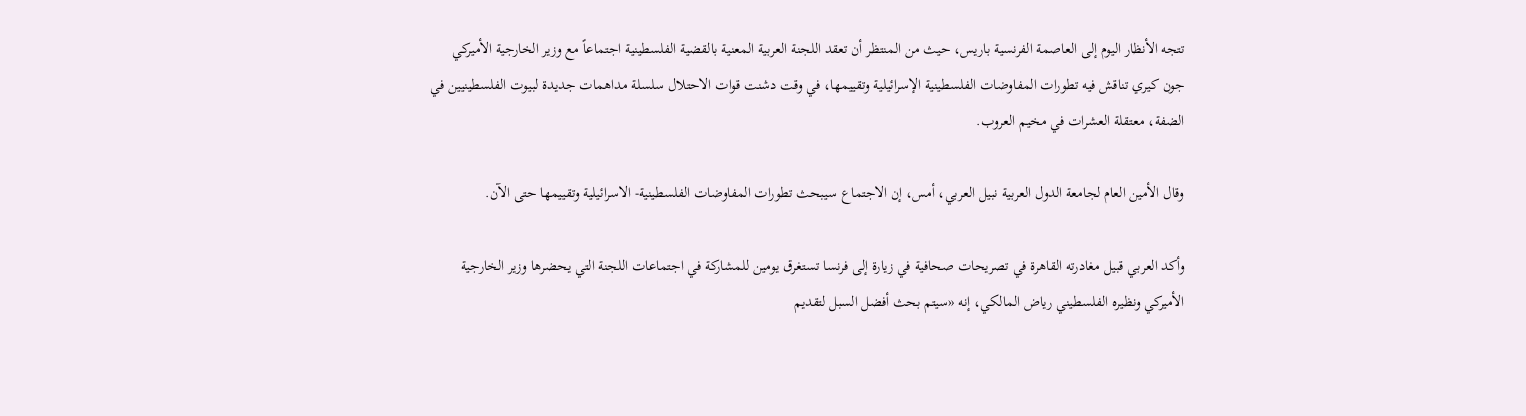تتجه الأنظار اليوم إلى العاصمة الفرنسية باريس، حيث من المنتظر أن تعقد اللجنة العربية المعنية بالقضية الفلسطينية اجتماعاً مع وزير الخارجية الأميركي جون كيري تناقش فيه تطورات المفاوضات الفلسطينية الإسرائيلية وتقييمها، في وقت دشنت قوات الاحتلال سلسلة مداهمات جديدة لبيوت الفلسطينيين في الضفة، معتقلة العشرات في مخيم العروب.

وقال الأمين العام لجامعة الدول العربية نبيل العربي، أمس، إن الاجتماع سيبحث تطورات المفاوضات الفلسطينية- الاسرائيلية وتقييمها حتى الآن.

وأكد العربي قبيل مغادرته القاهرة في تصريحات صحافية في زيارة إلى فرنسا تستغرق يومين للمشاركة في اجتماعات اللجنة التي يحضرها وزير الخارجية الأميركي ونظيره الفلسطيني رياض المالكي، إنه «سيتم بحث أفضل السبل لتقديم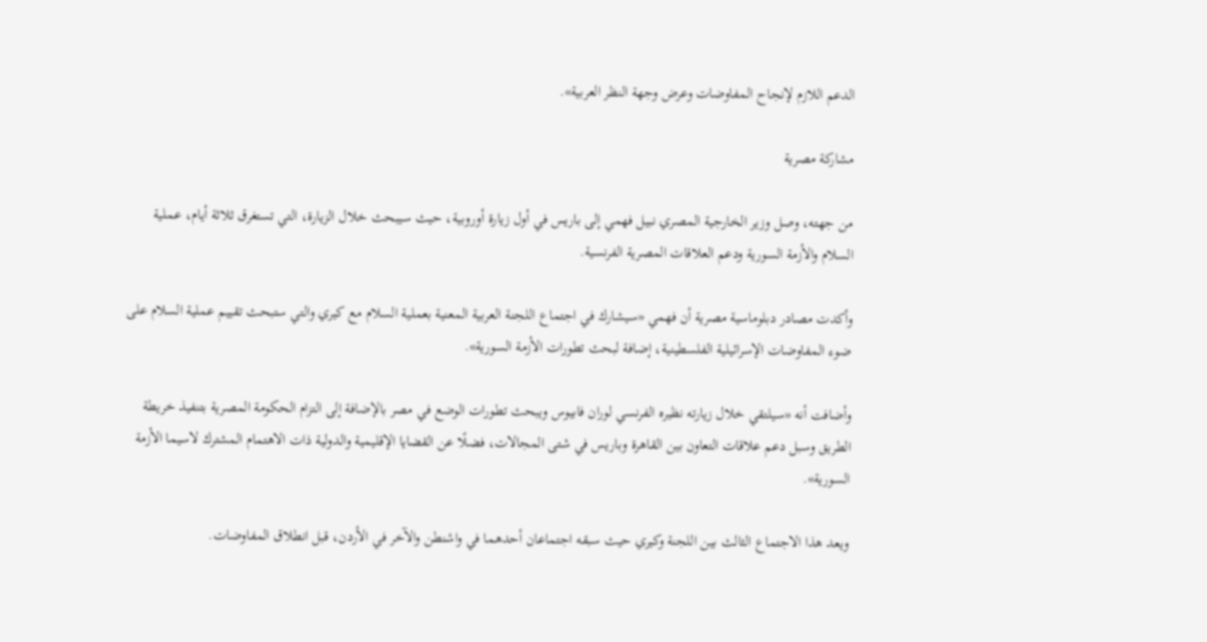الدعم اللازم لإنجاح المفاوضات وعرض وجهة النظر العربية».

مشاركة مصرية

من جهته، وصل وزير الخارجية المصري نبيل فهمي إلى باريس في أول زيارة أوروبية، حيث سيبحث خلال الزيارة، التي تستغرق ثلاثة أيام، عملية السلام والأزمة السورية ودعم العلاقات المصرية الفرنسية.

وأكدت مصادر دبلوماسية مصرية أن فهمي «سيشارك في اجتماع اللجنة العربية المعنية بعملية السلام مع كيري والتي ستبحث تقييم عملية السلام على ضوء المفاوضات الإسرائيلية الفلسطينية، إضافة لبحث تطورات الأزمة السورية».

وأضافت أنه «سيلتقي خلال زيارته نظيره الفرنسي لوران فابيوس ويبحث تطورات الوضع في مصر بالإضافة إلى التزام الحكومة المصرية بتنفيذ خريطة الطريق وسبل دعم علاقات التعاون بين القاهرة وباريس في شتى المجالات، فضلًا عن القضايا الإقليمية والدولية ذات الاهتمام المشترك لاسيما الأزمة السورية».

ويعد هذا الاجتماع الثالث بين اللجنة وكيري حيث سبقه اجتماعان أحدهما في واشنطن والآخر في الأردن، قبل انطلاق المفاوضات.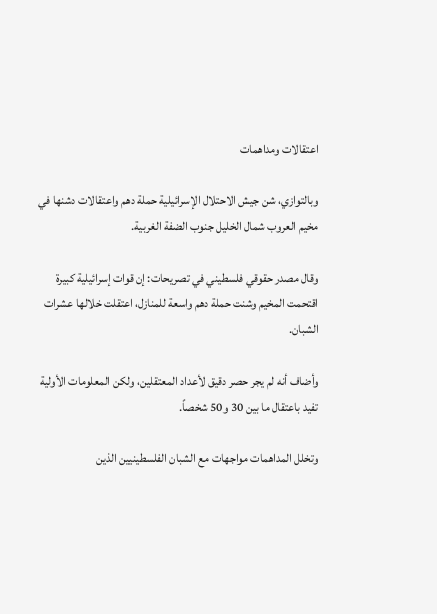اعتقالات ومداهمات

وبالتوازي، شن جيش الاحتلال الإسرائيلية حملة دهم واعتقالات دشنها في مخيم العروب شمال الخليل جنوب الضفة الغربية.

وقال مصدر حقوقي فلسطيني في تصريحات: إن قوات إسرائيلية كبيرة اقتحمت المخيم وشنت حملة دهم واسعة للمنازل، اعتقلت خلالها عشرات الشبان.

وأضاف أنه لم يجر حصر دقيق لأعداد المعتقلين، ولكن المعلومات الأولية تفيد باعتقال ما بين 30 و50 شخصاً.

وتخلل المداهمات مواجهات مع الشبان الفلسطينيين الذين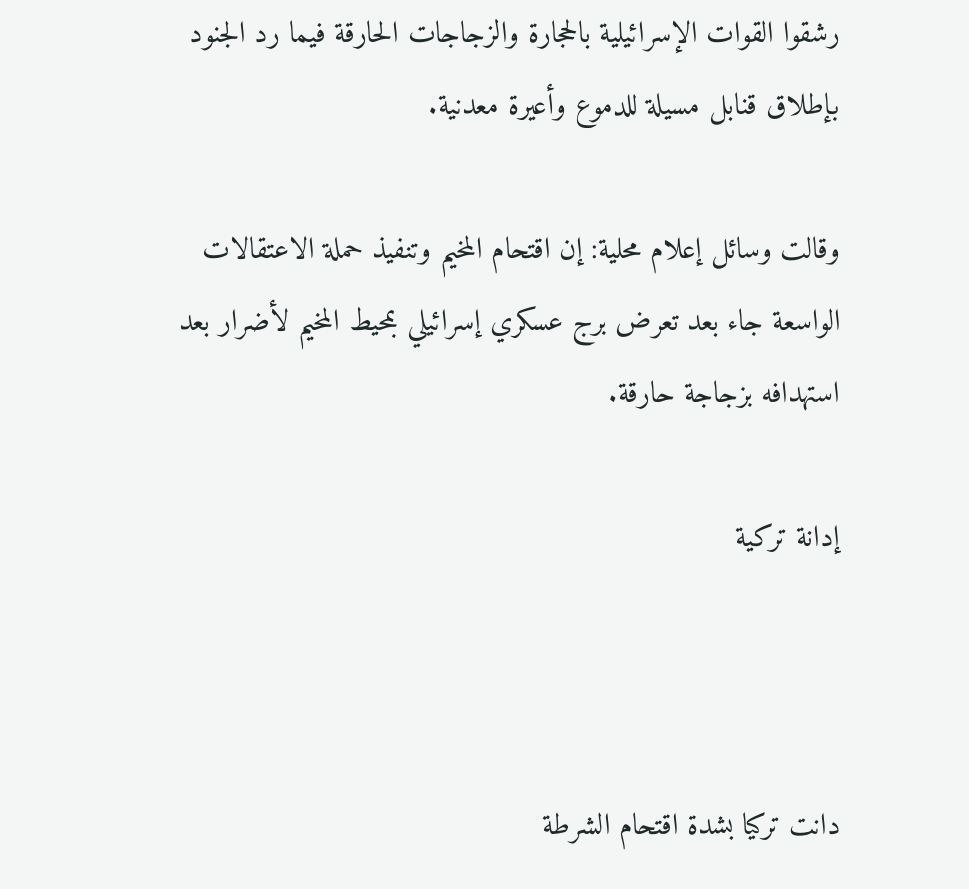رشقوا القوات الإسرائيلية بالحجارة والزجاجات الحارقة فيما رد الجنود بإطلاق قنابل مسيلة للدموع وأعيرة معدنية.

وقالت وسائل إعلام محلية: إن اقتحام المخيم وتنفيذ حملة الاعتقالات الواسعة جاء بعد تعرض برج عسكري إسرائيلي بمحيط المخيم لأضرار بعد استهدافه بزجاجة حارقة.

إدانة تركية



دانت تركيا بشدة اقتحام الشرطة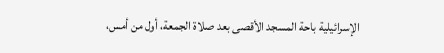الإسرائيلية باحة المسجد الأقصى بعد صلاة الجمعة، أول من أمس،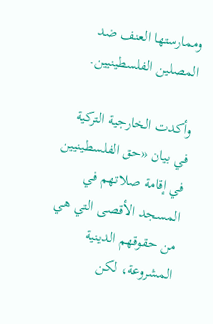وممارستها العنف ضد المصلين الفلسطينيين.

وأكدت الخارجية التركية في بيان «حق الفلسطينيين في إقامة صلاتهم في المسجد الأقصى التي هي من حقوقهم الدينية المشروعة، لكن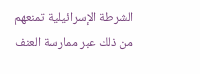الشرطة الإسرائيلية تمنعهم من ذلك عبر ممارسة العنف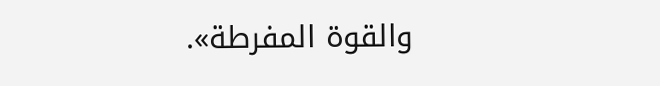والقوة المفرطة».